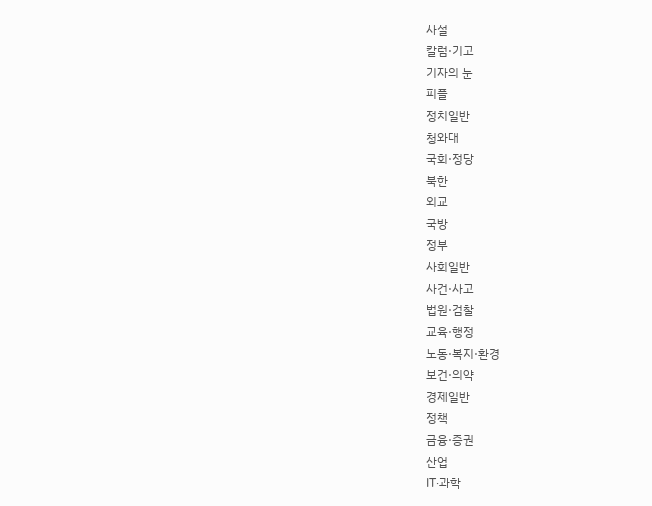사설
칼럼·기고
기자의 눈
피플
정치일반
청와대
국회·정당
북한
외교
국방
정부
사회일반
사건·사고
법원·검찰
교육·행정
노동·복지·환경
보건·의약
경제일반
정책
금융·증권
산업
IT·과학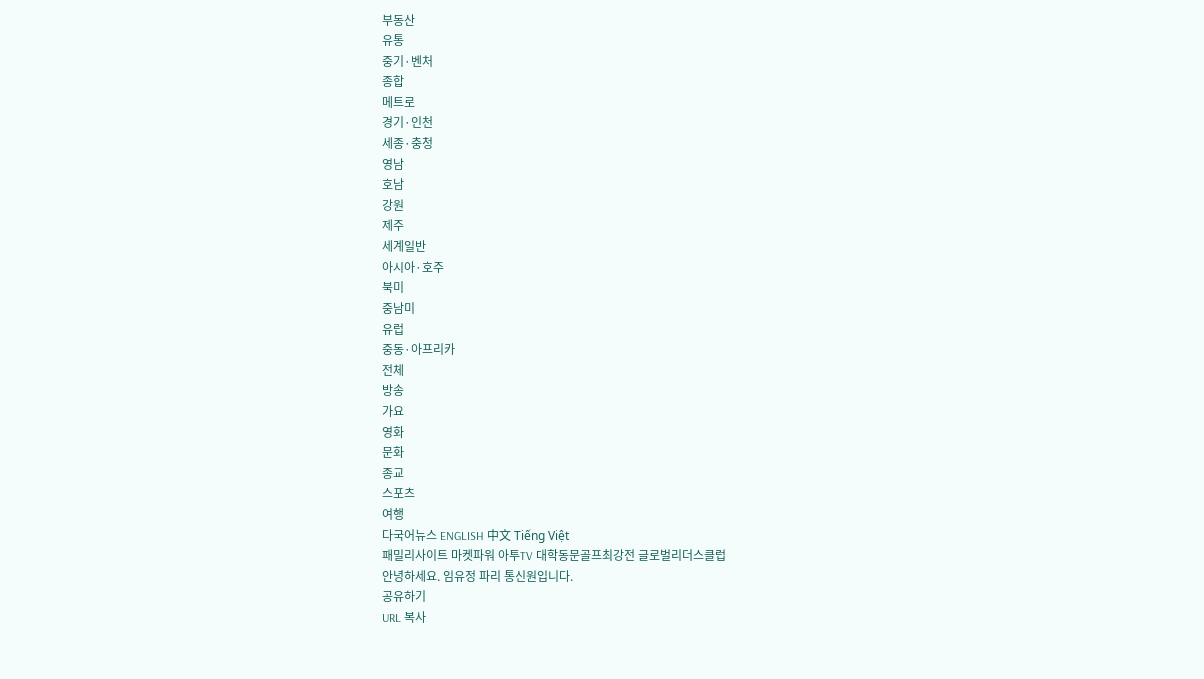부동산
유통
중기·벤처
종합
메트로
경기·인천
세종·충청
영남
호남
강원
제주
세계일반
아시아·호주
북미
중남미
유럽
중동·아프리카
전체
방송
가요
영화
문화
종교
스포츠
여행
다국어뉴스 ENGLISH 中文 Tiếng Việt
패밀리사이트 마켓파워 아투TV 대학동문골프최강전 글로벌리더스클럽
안녕하세요. 임유정 파리 통신원입니다.
공유하기
URL 복사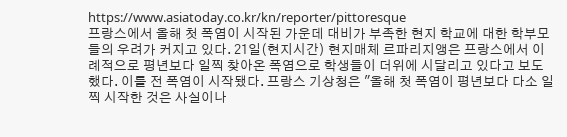https://www.asiatoday.co.kr/kn/reporter/pittoresque
프랑스에서 올해 첫 폭염이 시작된 가운데 대비가 부족한 현지 학교에 대한 학부모들의 우려가 커지고 있다. 21일(현지시간) 현지매체 르파리지앵은 프랑스에서 이례적으로 평년보다 일찍 찾아온 폭염으로 학생들이 더위에 시달리고 있다고 보도했다. 이틀 전 폭염이 시작됐다. 프랑스 기상청은 "올해 첫 폭염이 평년보다 다소 일찍 시작한 것은 사실이나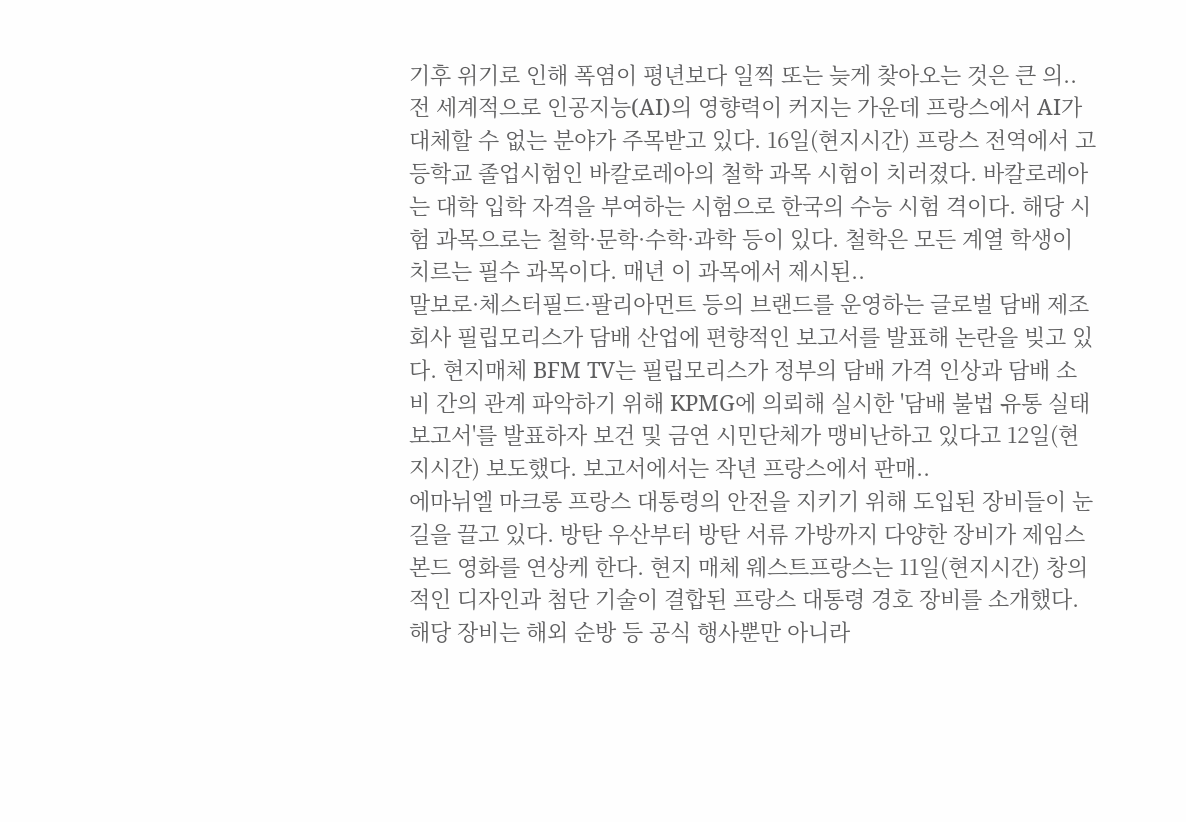기후 위기로 인해 폭염이 평년보다 일찍 또는 늦게 찾아오는 것은 큰 의..
전 세계적으로 인공지능(AI)의 영향력이 커지는 가운데 프랑스에서 AI가 대체할 수 없는 분야가 주목받고 있다. 16일(현지시간) 프랑스 전역에서 고등학교 졸업시험인 바칼로레아의 철학 과목 시험이 치러졌다. 바칼로레아는 대학 입학 자격을 부여하는 시험으로 한국의 수능 시험 격이다. 해당 시험 과목으로는 철학·문학·수학·과학 등이 있다. 철학은 모든 계열 학생이 치르는 필수 과목이다. 매년 이 과목에서 제시된..
말보로·체스터필드·팔리아먼트 등의 브랜드를 운영하는 글로벌 담배 제조회사 필립모리스가 담배 산업에 편향적인 보고서를 발표해 논란을 빚고 있다. 현지매체 BFM TV는 필립모리스가 정부의 담배 가격 인상과 담배 소비 간의 관계 파악하기 위해 KPMG에 의뢰해 실시한 '담배 불법 유통 실태 보고서'를 발표하자 보건 및 금연 시민단체가 맹비난하고 있다고 12일(현지시간) 보도했다. 보고서에서는 작년 프랑스에서 판매..
에마뉘엘 마크롱 프랑스 대통령의 안전을 지키기 위해 도입된 장비들이 눈길을 끌고 있다. 방탄 우산부터 방탄 서류 가방까지 다양한 장비가 제임스 본드 영화를 연상케 한다. 현지 매체 웨스트프랑스는 11일(현지시간) 창의적인 디자인과 첨단 기술이 결합된 프랑스 대통령 경호 장비를 소개했다. 해당 장비는 해외 순방 등 공식 행사뿐만 아니라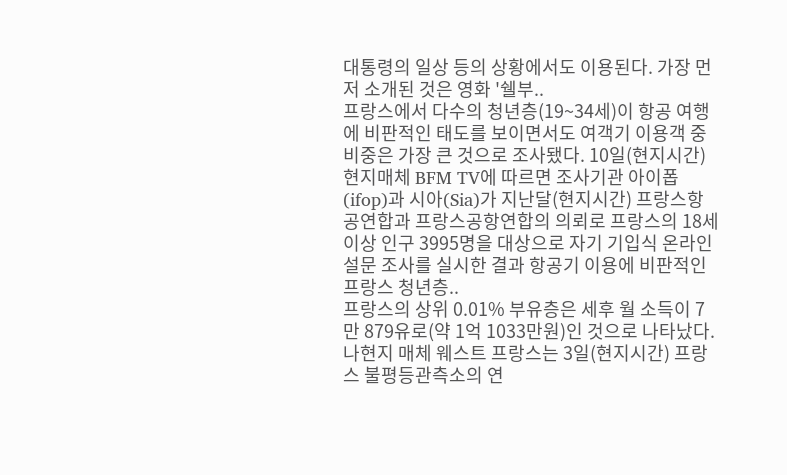대통령의 일상 등의 상황에서도 이용된다. 가장 먼저 소개된 것은 영화 '쉘부..
프랑스에서 다수의 청년층(19~34세)이 항공 여행에 비판적인 태도를 보이면서도 여객기 이용객 중 비중은 가장 큰 것으로 조사됐다. 10일(현지시간) 현지매체 BFM TV에 따르면 조사기관 아이폽(ifop)과 시아(Sia)가 지난달(현지시간) 프랑스항공연합과 프랑스공항연합의 의뢰로 프랑스의 18세 이상 인구 3995명을 대상으로 자기 기입식 온라인 설문 조사를 실시한 결과 항공기 이용에 비판적인 프랑스 청년층..
프랑스의 상위 0.01% 부유층은 세후 월 소득이 7만 879유로(약 1억 1033만원)인 것으로 나타났다. 나현지 매체 웨스트 프랑스는 3일(현지시간) 프랑스 불평등관측소의 연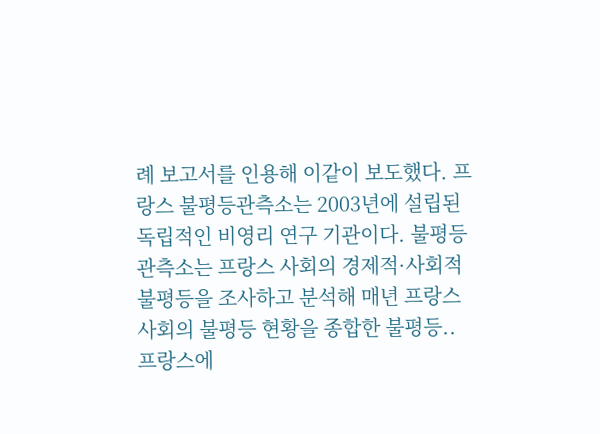례 보고서를 인용해 이같이 보도했다. 프랑스 불평등관측소는 2003년에 설립된 독립적인 비영리 연구 기관이다. 불평등 관측소는 프랑스 사회의 경제적·사회적 불평등을 조사하고 분석해 매년 프랑스 사회의 불평등 현황을 종합한 불평등..
프랑스에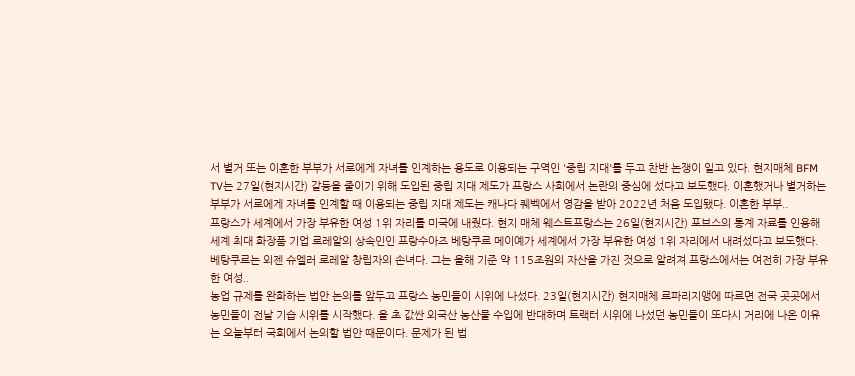서 별거 또는 이혼한 부부가 서로에게 자녀를 인계하는 용도로 이용되는 구역인 '중립 지대'를 두고 찬반 논쟁이 일고 있다. 현지매체 BFM TV는 27일(현지시간) 갈등을 줄이기 위해 도입된 중립 지대 제도가 프랑스 사회에서 논란의 중심에 섰다고 보도했다. 이혼했거나 별거하는 부부가 서로에게 자녀를 인계할 때 이용되는 중립 지대 제도는 캐나다 퀘벡에서 영감을 받아 2022년 처음 도입됐다. 이혼한 부부..
프랑스가 세계에서 가장 부유한 여성 1위 자리를 미국에 내줬다. 현지 매체 웨스트프랑스는 26일(현지시간) 포브스의 통계 자료를 인용해 세계 최대 화장품 기업 로레알의 상속인인 프랑수아즈 베탕쿠르 메이예가 세계에서 가장 부유한 여성 1위 자리에서 내려섰다고 보도했다. 베탕쿠르는 외젠 슈엘러 로레알 창립자의 손녀다. 그는 올해 기준 약 115조원의 자산을 가진 것으로 알려져 프랑스에서는 여전히 가장 부유한 여성..
농업 규제를 완화하는 법안 논의를 앞두고 프랑스 농민들이 시위에 나섰다. 23일(현지시간) 현지매체 르파리지앵에 따르면 전국 곳곳에서 농민들이 전날 기습 시위를 시작했다. 올 초 값싼 외국산 농산물 수입에 반대하며 트랙터 시위에 나섰던 농민들이 또다시 거리에 나온 이유는 오늘부터 국회에서 논의할 법안 때문이다. 문제가 된 법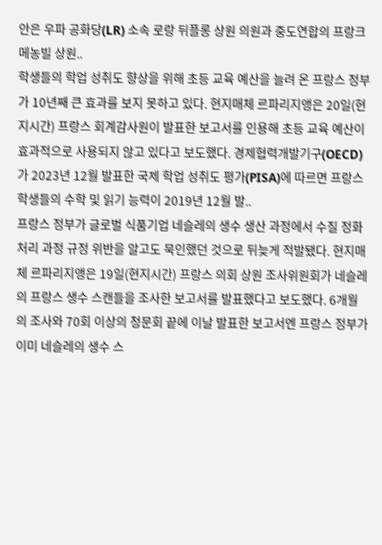안은 우파 공화당(LR) 소속 로랑 뒤플롱 상원 의원과 중도연합의 프랑크 메농빌 상원..
학생들의 학업 성취도 향상을 위해 초등 교육 예산을 늘려 온 프랑스 정부가 10년째 큰 효과를 보지 못하고 있다. 현지매체 르파리지앵은 20일(현지시간) 프랑스 회계감사원이 발표한 보고서를 인용해 초등 교육 예산이 효과적으로 사용되지 않고 있다고 보도했다. 경제협력개발기구(OECD)가 2023년 12월 발표한 국제 학업 성취도 평가(PISA)에 따르면 프랑스 학생들의 수학 및 읽기 능력이 2019년 12월 발..
프랑스 정부가 글로벌 식품기업 네슬레의 생수 생산 과정에서 수질 정화 처리 과정 규정 위반을 알고도 묵인했던 것으로 뒤늦게 적발됐다. 현지매체 르파리지앵은 19일(현지시간) 프랑스 의회 상원 조사위원회가 네슬레의 프랑스 생수 스캔들을 조사한 보고서를 발표했다고 보도했다. 6개월의 조사와 70회 이상의 청문회 끝에 이날 발표한 보고서엔 프랑스 정부가 이미 네슬레의 생수 스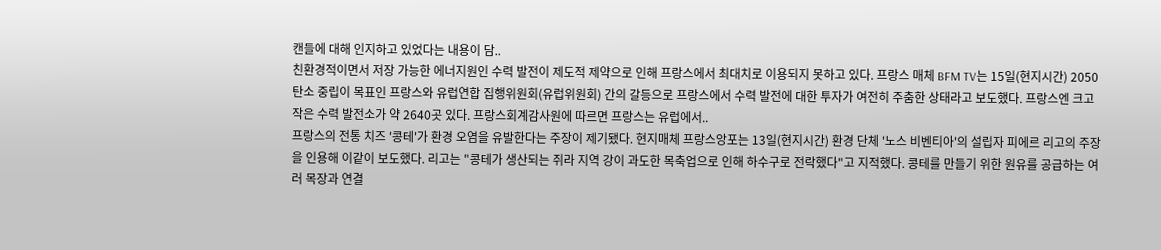캔들에 대해 인지하고 있었다는 내용이 담..
친환경적이면서 저장 가능한 에너지원인 수력 발전이 제도적 제약으로 인해 프랑스에서 최대치로 이용되지 못하고 있다. 프랑스 매체 BFM TV는 15일(현지시간) 2050 탄소 중립이 목표인 프랑스와 유럽연합 집행위원회(유럽위원회) 간의 갈등으로 프랑스에서 수력 발전에 대한 투자가 여전히 주춤한 상태라고 보도했다. 프랑스엔 크고 작은 수력 발전소가 약 2640곳 있다. 프랑스회계감사원에 따르면 프랑스는 유럽에서..
프랑스의 전통 치즈 '콩테'가 환경 오염을 유발한다는 주장이 제기됐다. 현지매체 프랑스앙포는 13일(현지시간) 환경 단체 '노스 비벤티아'의 설립자 피에르 리고의 주장을 인용해 이같이 보도했다. 리고는 "콩테가 생산되는 쥐라 지역 강이 과도한 목축업으로 인해 하수구로 전락했다"고 지적했다. 콩테를 만들기 위한 원유를 공급하는 여러 목장과 연결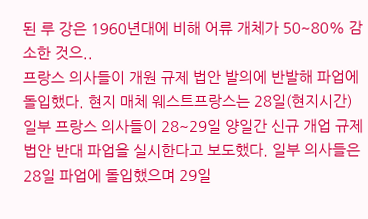된 루 강은 1960년대에 비해 어류 개체가 50~80% 감소한 것으..
프랑스 의사들이 개원 규제 법안 발의에 반발해 파업에 돌입했다. 현지 매체 웨스트프랑스는 28일(현지시간) 일부 프랑스 의사들이 28~29일 양일간 신규 개업 규제 법안 반대 파업을 실시한다고 보도했다. 일부 의사들은 28일 파업에 돌입했으며 29일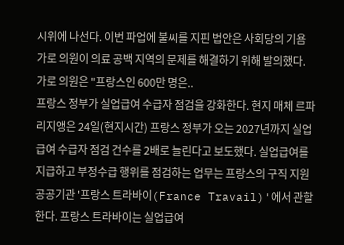시위에 나선다. 이번 파업에 불씨를 지핀 법안은 사회당의 기욤 가로 의원이 의료 공백 지역의 문제를 해결하기 위해 발의했다. 가로 의원은 "프랑스인 600만 명은..
프랑스 정부가 실업급여 수급자 점검을 강화한다. 현지 매체 르파리지앵은 24일(현지시간) 프랑스 정부가 오는 2027년까지 실업급여 수급자 점검 건수를 2배로 늘린다고 보도했다. 실업급여를 지급하고 부정수급 행위를 점검하는 업무는 프랑스의 구직 지원 공공기관 '프랑스 트라바이(France Travail)'에서 관할한다. 프랑스 트라바이는 실업급여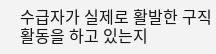수급자가 실제로 활발한 구직 활동을 하고 있는지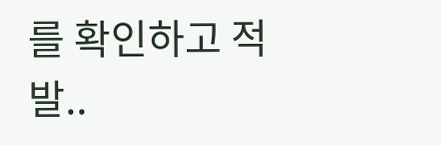를 확인하고 적발..